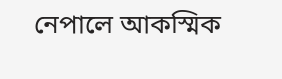নেপালে আকস্মিক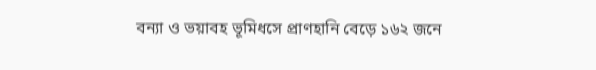বন্যা ও ভয়াবহ ভূমিধসে প্রাণহানি বেড়ে ১৬২ জনে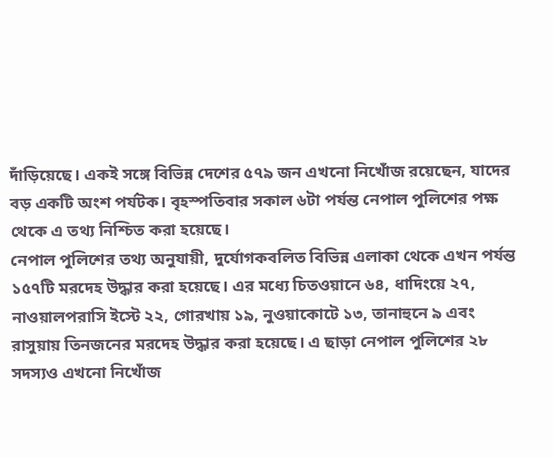দাঁড়িয়েছে। একই সঙ্গে বিভিন্ন দেশের ৫৭৯ জন এখনো নিখোঁজ রয়েছেন, যাদের বড় একটি অংশ পর্যটক। বৃহস্পতিবার সকাল ৬টা পর্যন্ত নেপাল পুলিশের পক্ষ থেকে এ তথ্য নিশ্চিত করা হয়েছে।
নেপাল পুলিশের তথ্য অনুযায়ী, দুর্যোগকবলিত বিভিন্ন এলাকা থেকে এখন পর্যন্ত ১৫৭টি মরদেহ উদ্ধার করা হয়েছে। এর মধ্যে চিতওয়ানে ৬৪, ধাদিংয়ে ২৭, নাওয়ালপরাসি ইস্টে ২২, গোরখায় ১৯, নুওয়াকোটে ১৩, তানাহুনে ৯ এবং রাসুয়ায় তিনজনের মরদেহ উদ্ধার করা হয়েছে। এ ছাড়া নেপাল পুলিশের ২৮ সদস্যও এখনো নিখোঁজ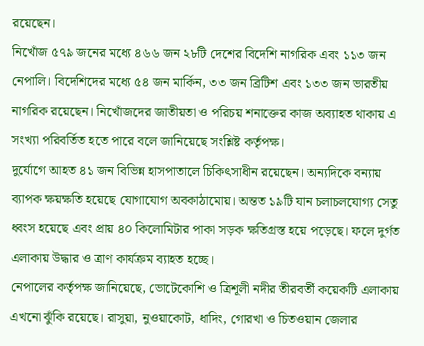রয়েছেন।
নিখোঁজ ৫৭৯ জনের মধ্যে ৪৬৬ জন ২৮টি দেশের বিদেশি নাগরিক এবং ১১৩ জন নেপালি। বিদেশিদের মধ্যে ৫৪ জন মার্কিন, ৩৩ জন ব্রিটিশ এবং ১৩৩ জন ভারতীয় নাগরিক রয়েছেন। নিখোঁজদের জাতীয়তা ও পরিচয় শনাক্তের কাজ অব্যাহত থাকায় এ সংখ্যা পরিবর্তিত হতে পারে বলে জানিয়েছে সংশ্লিষ্ট কর্তৃপক্ষ।
দুর্যোগে আহত ৪১ জন বিভিন্ন হাসপাতালে চিকিৎসাধীন রয়েছেন। অন্যদিকে বন্যায় ব্যাপক ক্ষয়ক্ষতি হয়েছে যোগাযোগ অবকাঠামোয়। অন্তত ১৯টি যান চলাচলযোগ্য সেতু ধ্বংস হয়েছে এবং প্রায় ৪০ কিলোমিটার পাকা সড়ক ক্ষতিগ্রস্ত হয়ে পড়েছে। ফলে দুর্গত এলাকায় উদ্ধার ও ত্রাণ কার্যক্রম ব্যাহত হচ্ছে।
নেপালের কর্তৃপক্ষ জানিয়েছে, ভোটেকোশি ও ত্রিশূলী নদীর তীরবর্তী কয়েকটি এলাকায় এখনো ঝুঁকি রয়েছে। রাসুয়া, নুওয়াকোট, ধাদিং, গোরখা ও চিতওয়ান জেলার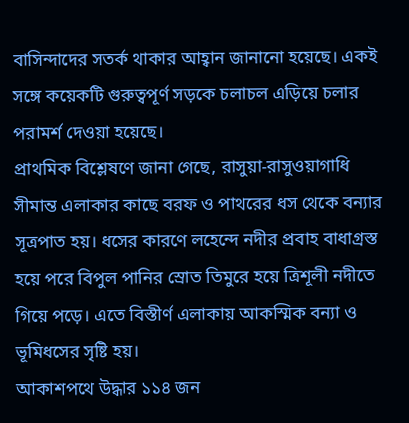বাসিন্দাদের সতর্ক থাকার আহ্বান জানানো হয়েছে। একই সঙ্গে কয়েকটি গুরুত্বপূর্ণ সড়কে চলাচল এড়িয়ে চলার পরামর্শ দেওয়া হয়েছে।
প্রাথমিক বিশ্লেষণে জানা গেছে, রাসুয়া-রাসুওয়াগাধি সীমান্ত এলাকার কাছে বরফ ও পাথরের ধস থেকে বন্যার সূত্রপাত হয়। ধসের কারণে লহেন্দে নদীর প্রবাহ বাধাগ্রস্ত হয়ে পরে বিপুল পানির স্রোত তিমুরে হয়ে ত্রিশূলী নদীতে গিয়ে পড়ে। এতে বিস্তীর্ণ এলাকায় আকস্মিক বন্যা ও ভূমিধসের সৃষ্টি হয়।
আকাশপথে উদ্ধার ১১৪ জন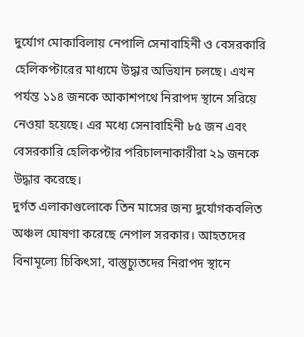দুর্যোগ মোকাবিলায় নেপালি সেনাবাহিনী ও বেসরকারি হেলিকপ্টারের মাধ্যমে উদ্ধার অভিযান চলছে। এখন পর্যন্ত ১১৪ জনকে আকাশপথে নিরাপদ স্থানে সরিয়ে নেওয়া হয়েছে। এর মধ্যে সেনাবাহিনী ৮৫ জন এবং বেসরকারি হেলিকপ্টার পরিচালনাকারীরা ২৯ জনকে উদ্ধার করেছে।
দুর্গত এলাকাগুলোকে তিন মাসের জন্য দুর্যোগকবলিত অঞ্চল ঘোষণা করেছে নেপাল সরকার। আহতদের বিনামূল্যে চিকিৎসা, বাস্তুচ্যুতদের নিরাপদ স্থানে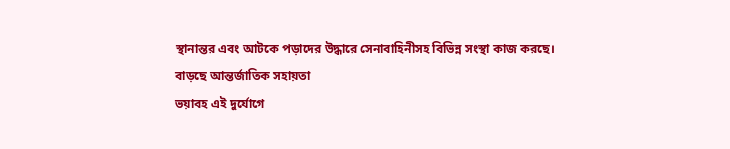স্থানান্তর এবং আটকে পড়াদের উদ্ধারে সেনাবাহিনীসহ বিভিন্ন সংস্থা কাজ করছে।
বাড়ছে আন্তর্জাতিক সহায়তা
ভয়াবহ এই দুর্যোগে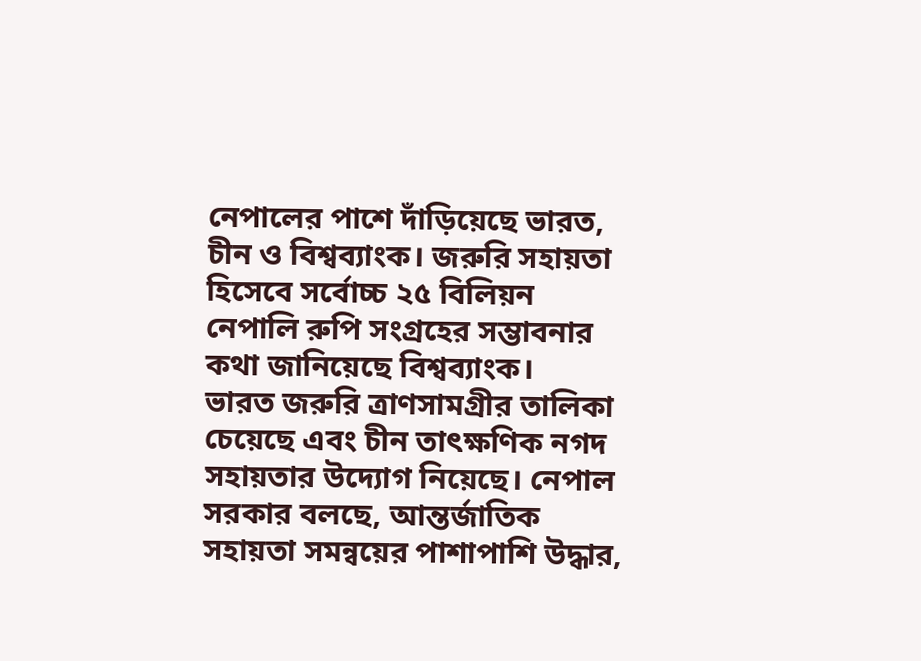নেপালের পাশে দাঁড়িয়েছে ভারত, চীন ও বিশ্বব্যাংক। জরুরি সহায়তা হিসেবে সর্বোচ্চ ২৫ বিলিয়ন নেপালি রুপি সংগ্রহের সম্ভাবনার কথা জানিয়েছে বিশ্বব্যাংক।
ভারত জরুরি ত্রাণসামগ্রীর তালিকা চেয়েছে এবং চীন তাৎক্ষণিক নগদ সহায়তার উদ্যোগ নিয়েছে। নেপাল সরকার বলছে, আন্তর্জাতিক সহায়তা সমন্বয়ের পাশাপাশি উদ্ধার,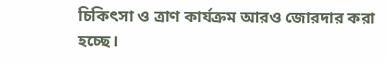চিকিৎসা ও ত্রাণ কার্যক্রম আরও জোরদার করা হচ্ছে।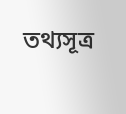তথ্যসূত্র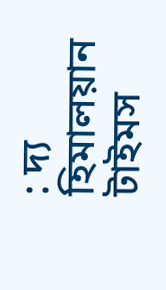: দ্য হিমালয়ান টাইমস